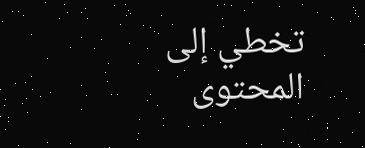تخطي إلى المحتوى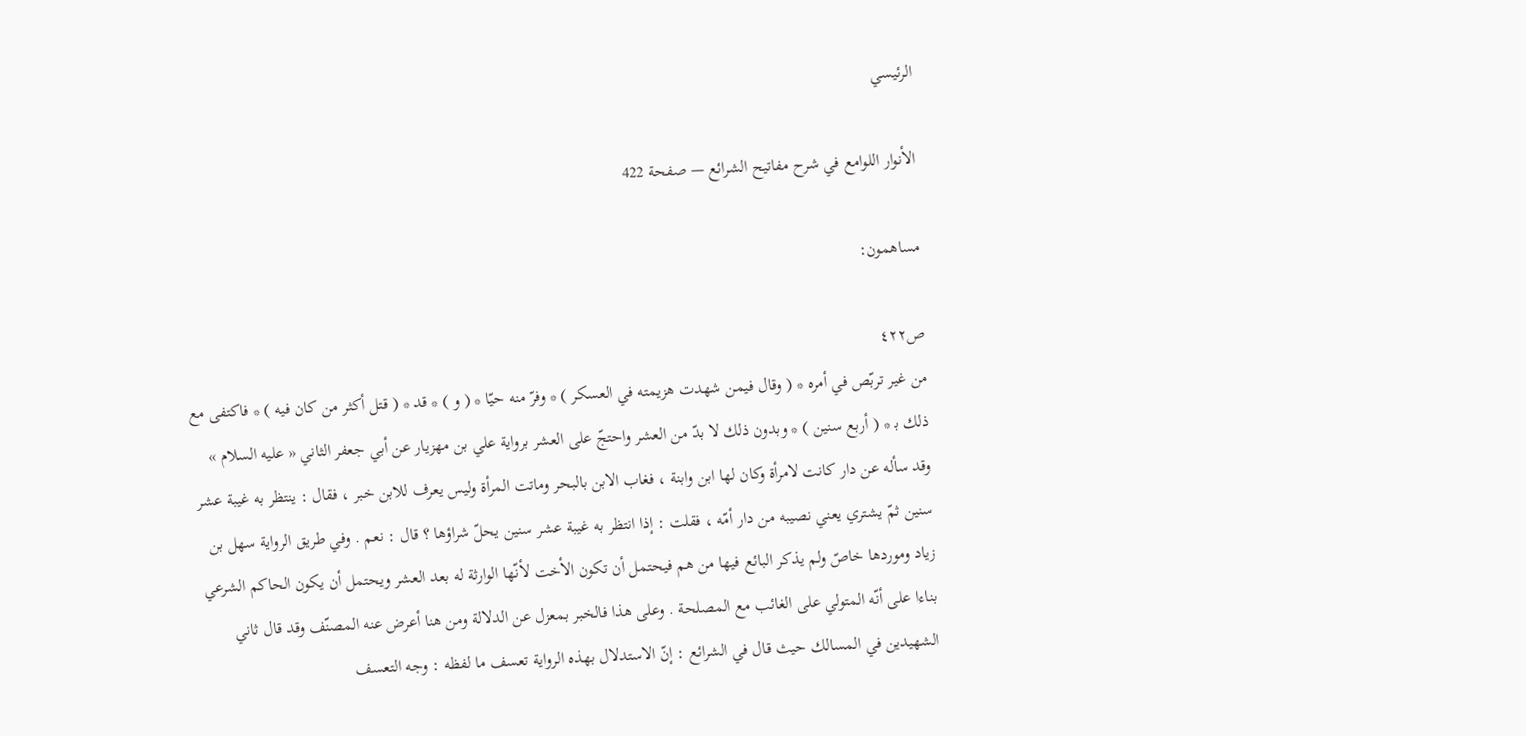الرئيسي

الأنوار اللوامع في شرح مفاتيح الشرائع — صفحة 422

مساهمون:

ص٤٢٢
من غير تربّص في أمره * ( وقال فيمن شهدت هزيمته في العسكر ) * وفرّ منه حيّا * ( و ) * قد * ( قتل أكثر من كان فيه ) * فاكتفى مع ذلك ب‍ * ( أربع سنين ) * وبدون ذلك لا بدّ من العشر واحتجّ على العشر برواية علي بن مهزيار عن أبي جعفر الثاني « عليه السلام » وقد سأله عن دار كانت لامرأة وكان لها ابن وابنة ، فغاب الابن بالبحر وماتت المرأة وليس يعرف للابن خبر ، فقال : ينتظر به غيبة عشر سنين ثمّ يشتري يعني نصيبه من دار أمّه ، فقلت : إذا انتظر به غيبة عشر سنين يحلّ شراؤها ؟ قال : نعم . وفي طريق الرواية سهل بن زياد وموردها خاصّ ولم يذكر البائع فيها من هم فيحتمل أن تكون الأخت لأنّها الوارثة له بعد العشر ويحتمل أن يكون الحاكم الشرعي بناءا على أنّه المتولي على الغائب مع المصلحة . وعلى هذا فالخبر بمعزل عن الدلالة ومن هنا أعرض عنه المصنّف وقد قال ثاني الشهيدين في المسالك حيث قال في الشرائع : إنّ الاستدلال بهذه الرواية تعسف ما لفظه : وجه التعسف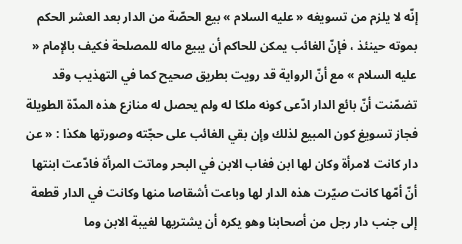إنّه لا يلزم من تسويغه « عليه السلام » بيع الحصّة من الدار بعد العشر الحكم بموته حينئذ ، فإنّ الغائب يمكن للحاكم أن يبيع ماله للمصلحة فكيف بالإمام « عليه السلام » مع أنّ الرواية قد رويت بطريق صحيح كما في التهذيب وقد تضمّنت أنّ بائع الدار ادّعى كونه ملكا له ولم يحصل له منازع هذه المدّة الطويلة فجاز تسويغ كون المبيع لذلك وإن بقي الغائب على حجّته وصورتها هكذا : « عن دار كانت لامرأة وكان لها ابن فغاب الابن في البحر وماتت المرأة فادّعت ابنتها أنّ أمّها كانت صيّرت هذه الدار لها وباعت أشقاصا منها وكانت في الدار قطعة إلى جنب دار رجل من أصحابنا وهو يكره أن يشتريها لغيبة الابن وما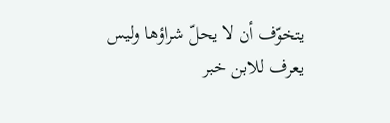يتخوّف أن لا يحلّ شراؤها وليس يعرف للابن خبر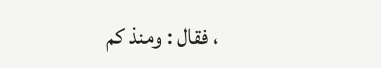، فقال : ومنذ كم